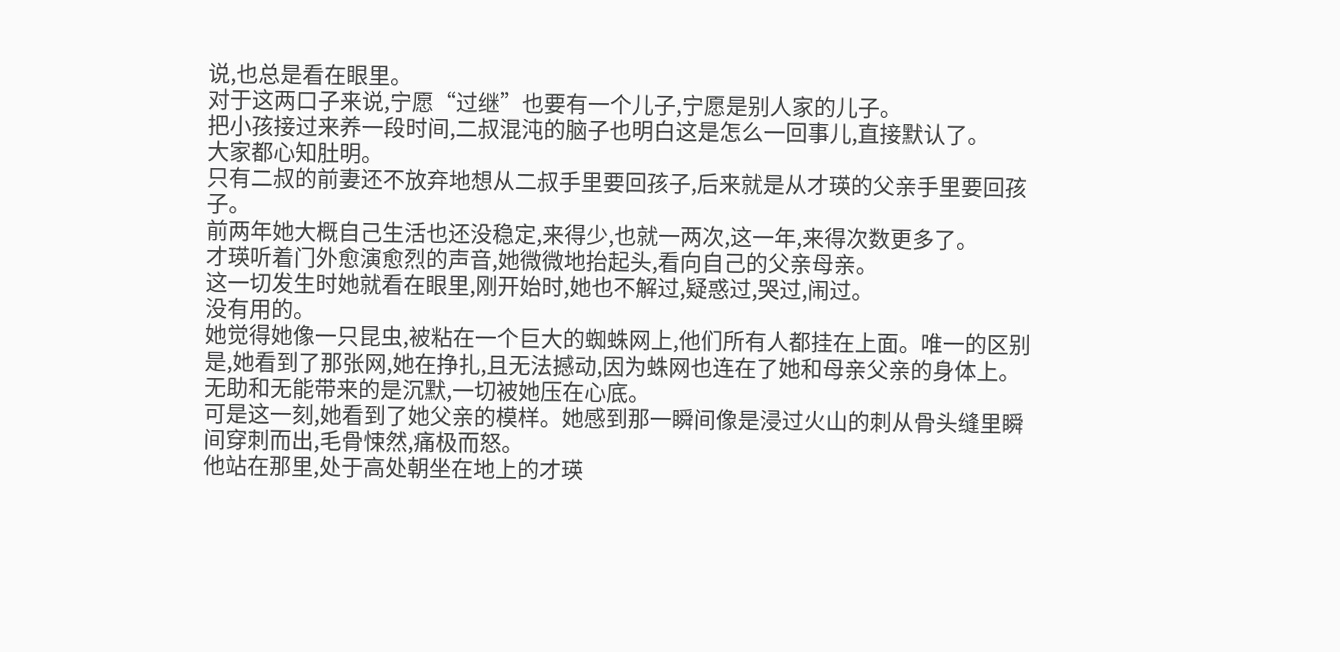说,也总是看在眼里。
对于这两口子来说,宁愿“过继”也要有一个儿子,宁愿是别人家的儿子。
把小孩接过来养一段时间,二叔混沌的脑子也明白这是怎么一回事儿,直接默认了。
大家都心知肚明。
只有二叔的前妻还不放弃地想从二叔手里要回孩子,后来就是从才瑛的父亲手里要回孩子。
前两年她大概自己生活也还没稳定,来得少,也就一两次,这一年,来得次数更多了。
才瑛听着门外愈演愈烈的声音,她微微地抬起头,看向自己的父亲母亲。
这一切发生时她就看在眼里,刚开始时,她也不解过,疑惑过,哭过,闹过。
没有用的。
她觉得她像一只昆虫,被粘在一个巨大的蜘蛛网上,他们所有人都挂在上面。唯一的区别是,她看到了那张网,她在挣扎,且无法撼动,因为蛛网也连在了她和母亲父亲的身体上。
无助和无能带来的是沉默,一切被她压在心底。
可是这一刻,她看到了她父亲的模样。她感到那一瞬间像是浸过火山的刺从骨头缝里瞬间穿刺而出,毛骨悚然,痛极而怒。
他站在那里,处于高处朝坐在地上的才瑛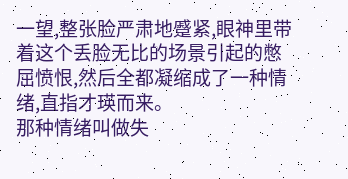一望,整张脸严肃地蹙紧,眼神里带着这个丢脸无比的场景引起的憋屈愤恨,然后全都凝缩成了一种情绪,直指才瑛而来。
那种情绪叫做失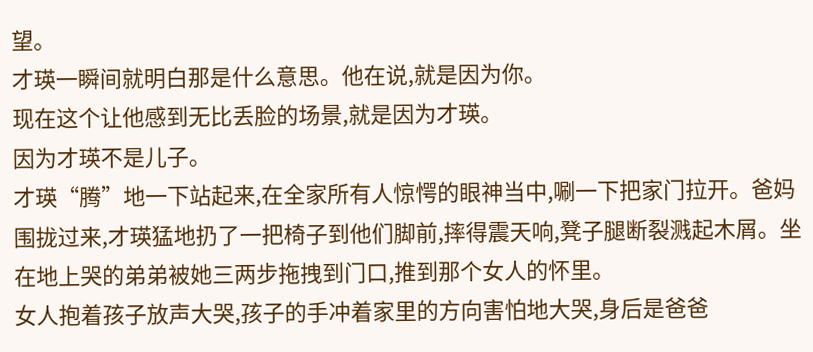望。
才瑛一瞬间就明白那是什么意思。他在说,就是因为你。
现在这个让他感到无比丢脸的场景,就是因为才瑛。
因为才瑛不是儿子。
才瑛“腾”地一下站起来,在全家所有人惊愕的眼神当中,唰一下把家门拉开。爸妈围拢过来,才瑛猛地扔了一把椅子到他们脚前,摔得震天响,凳子腿断裂溅起木屑。坐在地上哭的弟弟被她三两步拖拽到门口,推到那个女人的怀里。
女人抱着孩子放声大哭,孩子的手冲着家里的方向害怕地大哭,身后是爸爸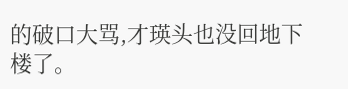的破口大骂,才瑛头也没回地下楼了。